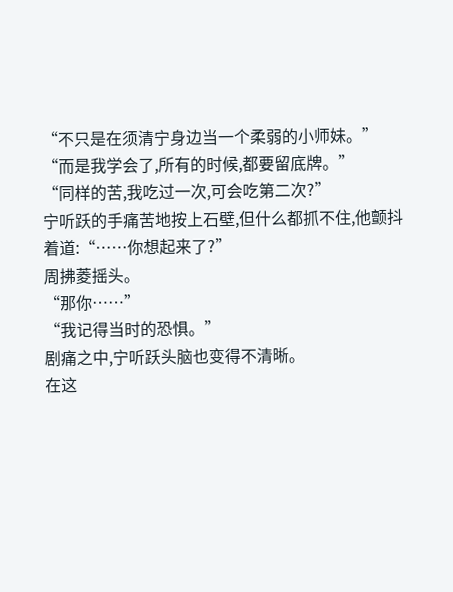“不只是在须清宁身边当一个柔弱的小师妹。”
“而是我学会了,所有的时候,都要留底牌。”
“同样的苦,我吃过一次,可会吃第二次?”
宁听跃的手痛苦地按上石壁,但什么都抓不住,他颤抖着道:“……你想起来了?”
周拂菱摇头。
“那你……”
“我记得当时的恐惧。”
剧痛之中,宁听跃头脑也变得不清晰。
在这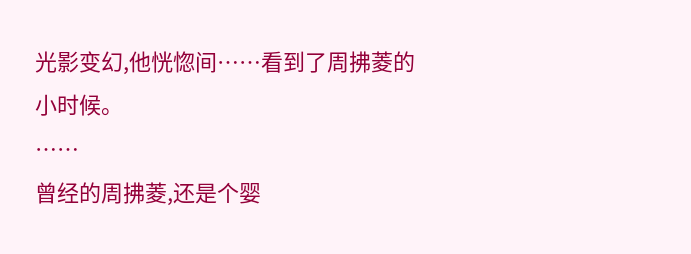光影变幻,他恍惚间……看到了周拂菱的小时候。
……
曾经的周拂菱,还是个婴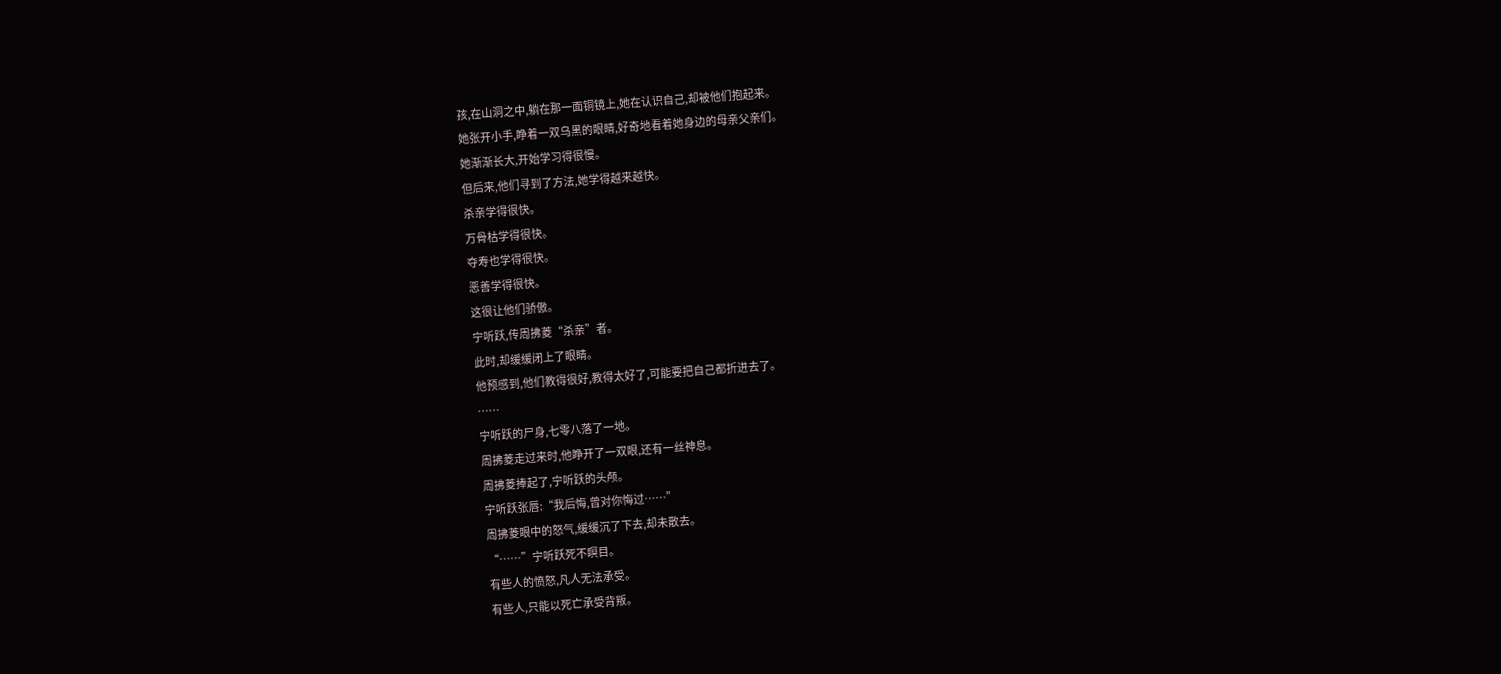孩,在山洞之中,躺在那一面铜镜上,她在认识自己,却被他们抱起来。
她张开小手,睁着一双乌黑的眼睛,好奇地看着她身边的母亲父亲们。
她渐渐长大,开始学习得很慢。
但后来,他们寻到了方法,她学得越来越快。
杀亲学得很快。
万骨枯学得很快。
夺寿也学得很快。
恶善学得很快。
这很让他们骄傲。
宁听跃,传周拂菱“杀亲”者。
此时,却缓缓闭上了眼睛。
他预感到,他们教得很好,教得太好了,可能要把自己都折进去了。
……
宁听跃的尸身,七零八落了一地。
周拂菱走过来时,他睁开了一双眼,还有一丝神息。
周拂菱捧起了,宁听跃的头颅。
宁听跃张唇:“我后悔,曾对你悔过……”
周拂菱眼中的怒气,缓缓沉了下去,却未散去。
“……”宁听跃死不瞑目。
有些人的愤怒,凡人无法承受。
有些人,只能以死亡承受背叛。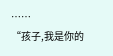……
“孩子,我是你的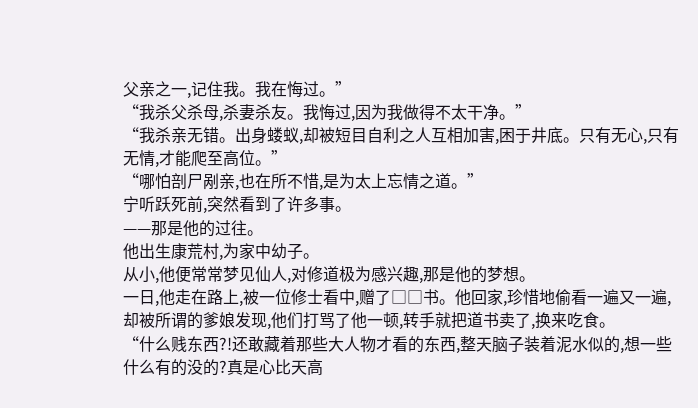父亲之一,记住我。我在悔过。”
“我杀父杀母,杀妻杀友。我悔过,因为我做得不太干净。”
“我杀亲无错。出身蝼蚁,却被短目自利之人互相加害,困于井底。只有无心,只有无情,才能爬至高位。”
“哪怕剖尸剐亲,也在所不惜,是为太上忘情之道。”
宁听跃死前,突然看到了许多事。
——那是他的过往。
他出生康荒村,为家中幼子。
从小,他便常常梦见仙人,对修道极为感兴趣,那是他的梦想。
一日,他走在路上,被一位修士看中,赠了□□书。他回家,珍惜地偷看一遍又一遍,却被所谓的爹娘发现,他们打骂了他一顿,转手就把道书卖了,换来吃食。
“什么贱东西?!还敢藏着那些大人物才看的东西,整天脑子装着泥水似的,想一些什么有的没的?真是心比天高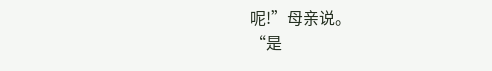呢!”母亲说。
“是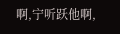啊,宁听跃他啊,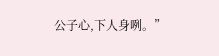公子心,下人身咧。”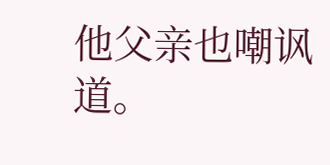他父亲也嘲讽道。